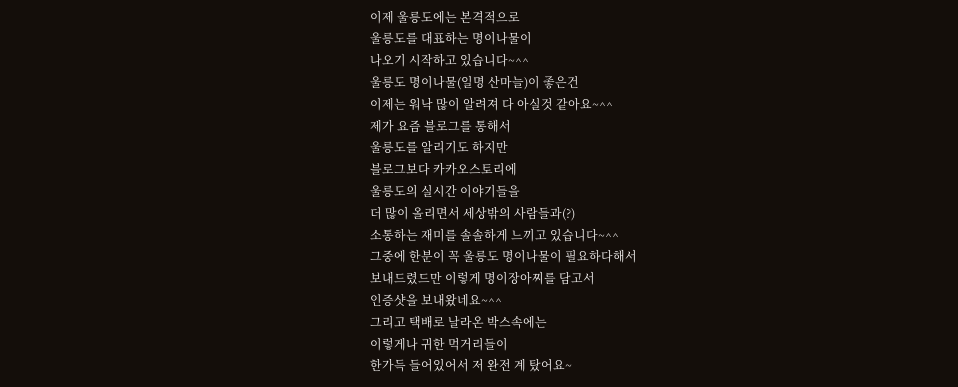이제 울릉도에는 본격적으로
울릉도를 대표하는 명이나물이
나오기 시작하고 있습니다~^^
울릉도 명이나물(일명 산마늘)이 좋은건
이제는 워낙 많이 알려져 다 아실것 같아요~^^
제가 요즘 블로그를 통해서
울릉도를 알리기도 하지만
블로그보다 카카오스토리에
울릉도의 실시간 이야기들을
더 많이 올리면서 세상밖의 사람들과(?)
소통하는 재미를 솔솔하게 느끼고 있습니다~^^
그중에 한분이 꼭 울릉도 명이나물이 필요하다해서
보내드렸드만 이렇게 명이장아찌를 담고서
인증샷을 보내왔네요~^^
그리고 택배로 날라온 박스속에는
이렇게나 귀한 먹거리들이
한가득 들어있어서 저 완전 계 탔어요~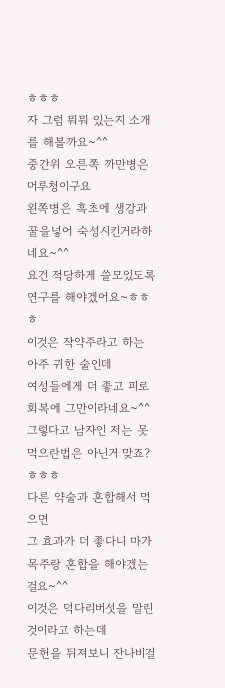ㅎㅎㅎ
자 그럼 뭐뭐 있는지 소개를 해볼까요~^^
중간위 오른쪽 까만병은 머루청이구요
왼쪽병은 흑초에 생강과 꿀을넣어 숙성시킨거라하네요~^^
요건 적당하게 쓸모있도록 연구를 해야겠어요~ㅎㅎㅎ
이것은 작약주라고 하는 아주 귀한 술인데
여성들에게 더 좋고 피로회복에 그만이라네요~^^
그렇다고 남자인 저는 못먹으란법은 아닌거 맞죠?ㅎㅎㅎ
다른 약술과 혼합해서 먹으면
그 효과가 더 좋다니 마가목주랑 혼합을 해야겠는걸요~^^
이것은 덕다리버섯을 말린것이라고 하는데
문헌을 뒤져보니 잔나비걸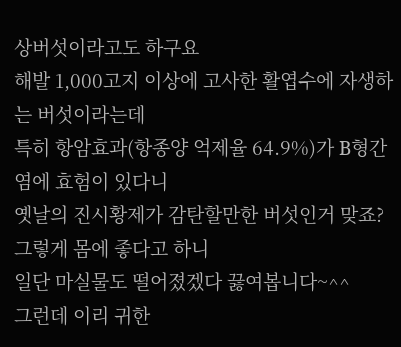상버섯이라고도 하구요
해발 1,000고지 이상에 고사한 활엽수에 자생하는 버섯이라는데
특히 항암효과(항종양 억제율 64.9%)가 B형간염에 효험이 있다니
옛날의 진시황제가 감탄할만한 버섯인거 맞죠?
그렇게 몸에 좋다고 하니
일단 마실물도 떨어졌겠다 끓여봅니다~^^
그런데 이리 귀한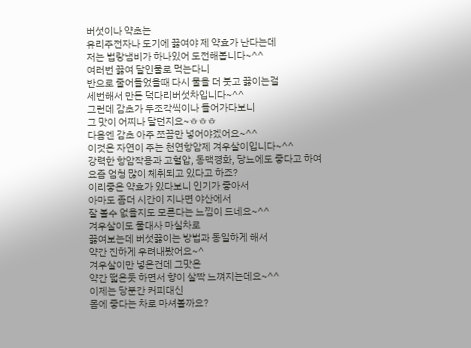버섯이나 약초는
유리주전자나 도기에 끓여야 제 약효가 난다는데
저는 법랑냄비가 하나있어 도전해봅니다~^^
여러번 끓여 달인물로 먹는다니
반으로 줄어들었을때 다시 물을 더 붓고 끓이는걸
세번해서 만든 덕다리버섯차입니다~^^
그런데 감초가 두조각씩이나 들어가다보니
그 맛이 어찌나 달던지요~ㅎㅎㅎ
다음엔 감초 아주 쪼끔만 넣어야겠어요~^^
이것은 자연이 주는 천연항암제 겨우살이입니다~^^
강력한 항암작용과 고혈압, 동맥경화, 당뇨에도 좋다고 하여
요즘 엄청 많이 체취되고 있다고 하죠?
이리좋은 약효가 있다보니 인기가 좋아서
아마도 좀더 시간이 지나면 야산에서
잘 볼수 없을지도 모른다는 느낌이 드네요~^^
겨우살이도 물대사 마실차로
끓여보는데 버섯끓이는 방법과 동일하게 해서
약간 진하게 우려내봤어요~^
겨우살이만 넣은건데 그맛은
약간 떫은듯 하면서 향이 살짝 느껴지는데요~^^
이제는 당분간 커피대신
몸에 좋다는 차로 마셔볼까요?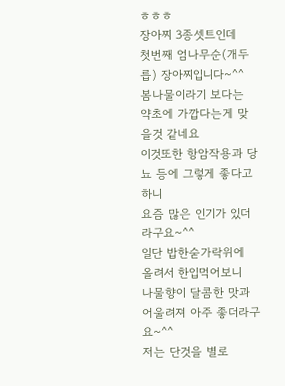ㅎㅎㅎ
장아찌 3종셋트인데
첫번째 엄나무순(개두릅) 장아찌입니다~^^
봄나물이라기 보다는 약초에 가깝다는게 맞을것 같네요
이것또한 항암작용과 당뇨 등에 그렇게 좋다고 하니
요즘 많은 인기가 있더라구요~^^
일단 밥한숟가락위에 올려서 한입먹어보니
나물향이 달콤한 맛과 어울려져 아주 좋더라구요~^^
저는 단것을 별로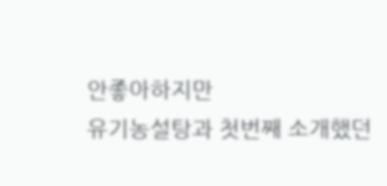안좋아하지만
유기농설탕과 첫번째 소개했던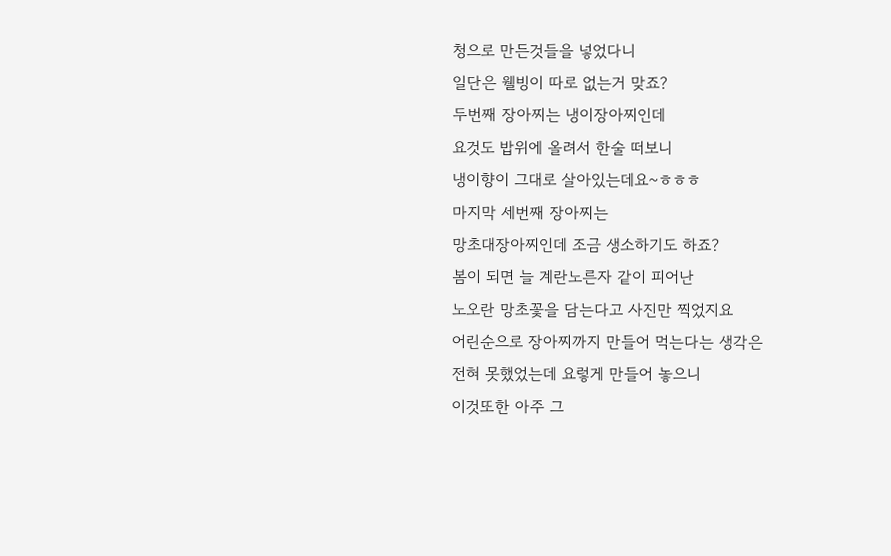청으로 만든것들을 넣었다니
일단은 웰빙이 따로 없는거 맞죠?
두번째 장아찌는 냉이장아찌인데
요것도 밥위에 올려서 한술 떠보니
냉이향이 그대로 살아있는데요~ㅎㅎㅎ
마지막 세번째 장아찌는
망초대장아찌인데 조금 생소하기도 하죠?
봄이 되면 늘 계란노른자 같이 피어난
노오란 망초꽃을 담는다고 사진만 찍었지요
어린순으로 장아찌까지 만들어 먹는다는 생각은
전혀 못했었는데 요렇게 만들어 놓으니
이것또한 아주 그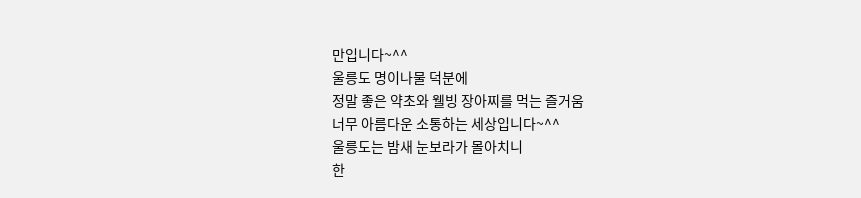만입니다~^^
울릉도 명이나물 덕분에
정말 좋은 약초와 웰빙 장아찌를 먹는 즐거움
너무 아름다운 소통하는 세상입니다~^^
울릉도는 밤새 눈보라가 몰아치니
한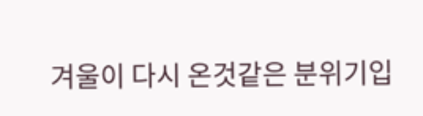겨울이 다시 온것같은 분위기입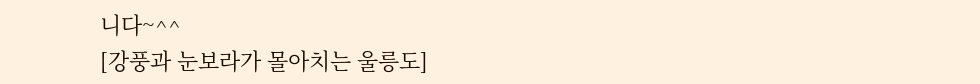니다~^^
[강풍과 눈보라가 몰아치는 울릉도]